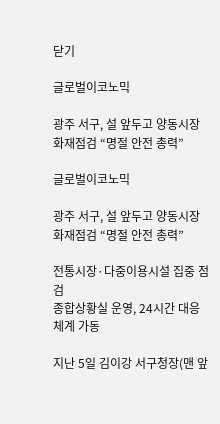닫기

글로벌이코노믹

광주 서구, 설 앞두고 양동시장 화재점검 “명절 안전 총력”

글로벌이코노믹

광주 서구, 설 앞두고 양동시장 화재점검 “명절 안전 총력”

전통시장·다중이용시설 집중 점검
종합상황실 운영, 24시간 대응체계 가동

지난 5일 김이강 서구청장(맨 앞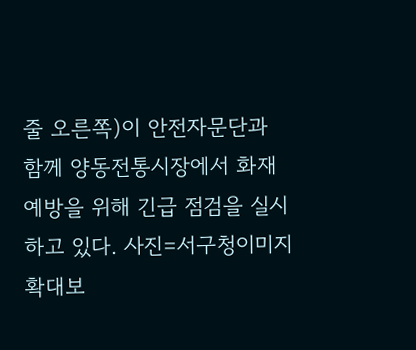줄 오른쪽)이 안전자문단과 함께 양동전통시장에서 화재 예방을 위해 긴급 점검을 실시하고 있다. 사진=서구청이미지 확대보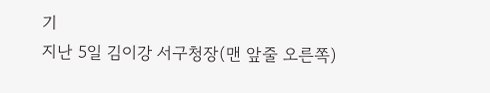기
지난 5일 김이강 서구청장(맨 앞줄 오른쪽)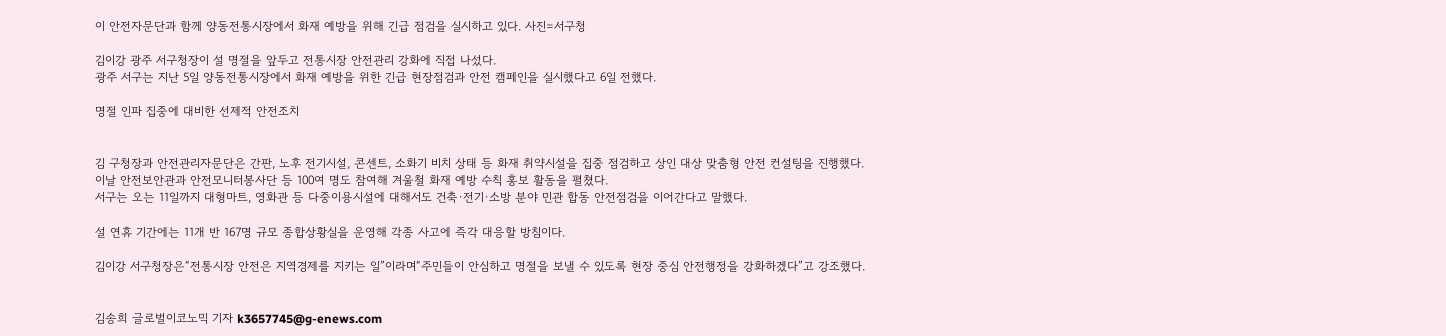이 안전자문단과 함께 양동전통시장에서 화재 예방을 위해 긴급 점검을 실시하고 있다. 사진=서구청

김이강 광주 서구청장이 설 명절을 앞두고 전통시장 안전관리 강화에 직접 나섰다.
광주 서구는 지난 5일 양동전통시장에서 화재 예방을 위한 긴급 현장점검과 안전 캠페인을 실시했다고 6일 전했다.

명절 인파 집중에 대비한 선제적 안전조치


김 구청장과 안전관리자문단은 간판, 노후 전기시설, 콘센트, 소화기 비치 상태 등 화재 취약시설을 집중 점검하고 상인 대상 맞춤형 안전 컨설팅을 진행했다.
이날 안전보안관과 안전모니터봉사단 등 100여 명도 참여해 겨울철 화재 예방 수칙 홍보 활동을 펼쳤다.
서구는 오는 11일까지 대형마트, 영화관 등 다중이용시설에 대해서도 건축·전기·소방 분야 민관 합동 안전점검을 이어간다고 말했다.

설 연휴 기간에는 11개 반 167명 규모 종합상황실을 운영해 각종 사고에 즉각 대응할 방침이다.

김이강 서구청장은“전통시장 안전은 지역경제를 지키는 일”이라며“주민들이 안심하고 명절을 보낼 수 있도록 현장 중심 안전행정을 강화하겠다”고 강조했다.


김송희 글로벌이코노믹 기자 k3657745@g-enews.com